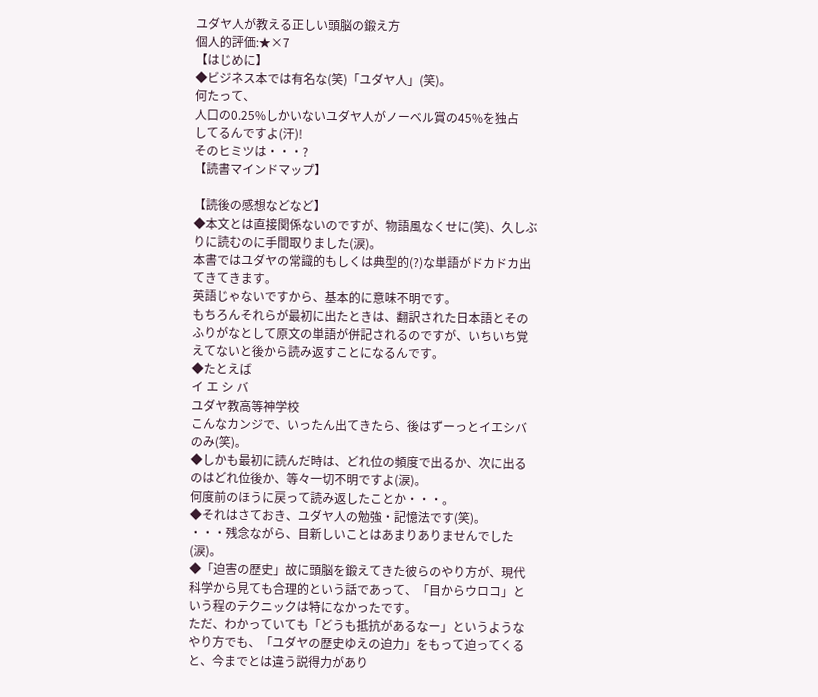ユダヤ人が教える正しい頭脳の鍛え方
個人的評価:★×7
【はじめに】
◆ビジネス本では有名な(笑)「ユダヤ人」(笑)。
何たって、
人口の0.25%しかいないユダヤ人がノーベル賞の45%を独占
してるんですよ(汗)!
そのヒミツは・・・?
【読書マインドマップ】

【読後の感想などなど】
◆本文とは直接関係ないのですが、物語風なくせに(笑)、久しぶりに読むのに手間取りました(涙)。
本書ではユダヤの常識的もしくは典型的(?)な単語がドカドカ出てきてきます。
英語じゃないですから、基本的に意味不明です。
もちろんそれらが最初に出たときは、翻訳された日本語とそのふりがなとして原文の単語が併記されるのですが、いちいち覚えてないと後から読み返すことになるんです。
◆たとえば
イ エ シ バ
ユダヤ教高等神学校
こんなカンジで、いったん出てきたら、後はずーっとイエシバのみ(笑)。
◆しかも最初に読んだ時は、どれ位の頻度で出るか、次に出るのはどれ位後か、等々一切不明ですよ(涙)。
何度前のほうに戻って読み返したことか・・・。
◆それはさておき、ユダヤ人の勉強・記憶法です(笑)。
・・・残念ながら、目新しいことはあまりありませんでした(涙)。
◆「迫害の歴史」故に頭脳を鍛えてきた彼らのやり方が、現代科学から見ても合理的という話であって、「目からウロコ」という程のテクニックは特になかったです。
ただ、わかっていても「どうも抵抗があるなー」というようなやり方でも、「ユダヤの歴史ゆえの迫力」をもって迫ってくると、今までとは違う説得力があり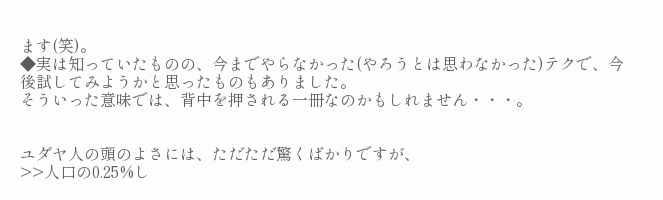ます(笑)。
◆実は知っていたものの、今までやらなかった(やろうとは思わなかった)テクで、今後試してみようかと思ったものもありました。
そういった意味では、背中を押される一冊なのかもしれません・・・。


ユダヤ人の頭のよさには、ただただ驚くばかりですが、
>>人口の0.25%し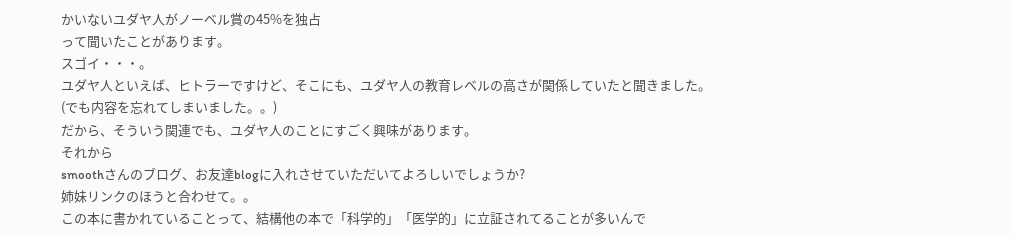かいないユダヤ人がノーベル賞の45%を独占
って聞いたことがあります。
スゴイ・・・。
ユダヤ人といえば、ヒトラーですけど、そこにも、ユダヤ人の教育レベルの高さが関係していたと聞きました。
(でも内容を忘れてしまいました。。)
だから、そういう関連でも、ユダヤ人のことにすごく興味があります。
それから
smoothさんのブログ、お友達blogに入れさせていただいてよろしいでしょうか?
姉妹リンクのほうと合わせて。。
この本に書かれていることって、結構他の本で「科学的」「医学的」に立証されてることが多いんで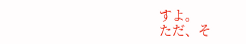すよ。
ただ、そ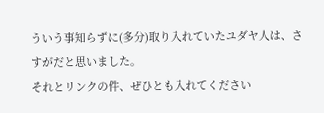ういう事知らずに(多分)取り入れていたユダヤ人は、さすがだと思いました。
それとリンクの件、ぜひとも入れてください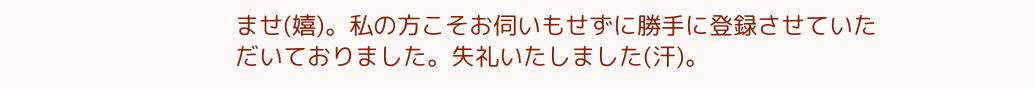ませ(嬉)。私の方こそお伺いもせずに勝手に登録させていただいておりました。失礼いたしました(汗)。